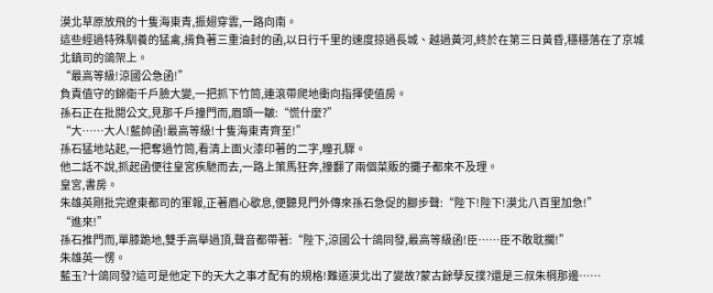漠北草原放飛的十隻海東青,振翅穿雲,一路向南。
這些經過特殊馴養的猛禽,揹負著三重油封的函,以日行千里的速度掠過長城、越過黃河,終於在第三日黃昏,穩穩落在了京城北鎮司的鴿架上。
“最高等級!涼國公急函!”
負責值守的錦衛千戶臉大變,一把抓下竹筒,連滾帶爬地衝向指揮使值房。
孫石正在批閱公文,見那千戶撞門而,眉頭一皺:“慌什麼?”
“大……大人!藍帥函!最高等級!十隻海東青齊至!”
孫石猛地站起,一把奪過竹筒,看清上面火漆印著的二字,瞳孔驟。
他二話不說,抓起函便往皇宮疾馳而去,一路上策馬狂奔,撞翻了兩個菜販的攤子都來不及理。
皇宮,書房。
朱雄英剛批完遼東都司的軍報,正著眉心歇息,便聽見門外傳來孫石急促的腳步聲:“陛下!陛下!漠北八百里加急!”
“進來!”
孫石推門而,單膝跪地,雙手高舉過頂,聲音都帶著:“陛下,涼國公十鴿同發,最高等級函!臣……臣不敢耽擱!”
朱雄英一愣。
藍玉?十鴿同發?這可是他定下的天大之事才配有的規格!難道漠北出了變故?蒙古餘孽反撲?還是三叔朱棡那邊……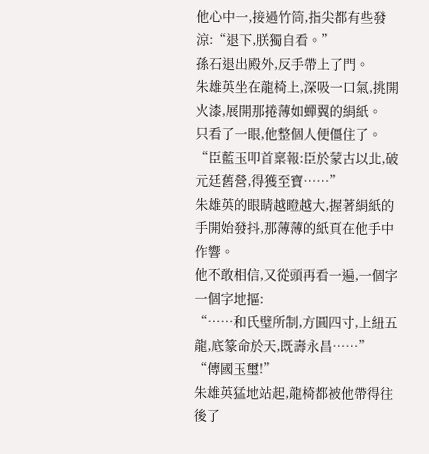他心中一,接過竹筒,指尖都有些發涼:“退下,朕獨自看。”
孫石退出殿外,反手帶上了門。
朱雄英坐在龍椅上,深吸一口氣,挑開火漆,展開那捲薄如蟬翼的絹紙。
只看了一眼,他整個人便僵住了。
“臣藍玉叩首稟報:臣於蒙古以北,破元廷舊營,得獲至寶……”
朱雄英的眼睛越瞪越大,握著絹紙的手開始發抖,那薄薄的紙頁在他手中作響。
他不敢相信,又從頭再看一遍,一個字一個字地摳:
“……和氏璧所制,方圓四寸,上紐五龍,底篆命於天,既壽永昌……”
“傳國玉璽!”
朱雄英猛地站起,龍椅都被他帶得往後了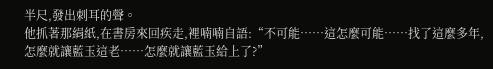半尺,發出刺耳的聲。
他抓著那絹紙,在書房來回疾走,裡喃喃自語:“不可能……這怎麼可能……找了這麼多年,怎麼就讓藍玉這老……怎麼就讓藍玉給上了?”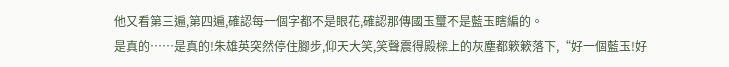他又看第三遍,第四遍,確認每一個字都不是眼花,確認那傳國玉璽不是藍玉瞎編的。
是真的……是真的!朱雄英突然停住腳步,仰天大笑,笑聲震得殿樑上的灰塵都簌簌落下,“好一個藍玉!好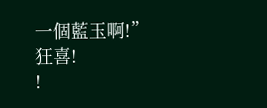一個藍玉啊!”
狂喜!
!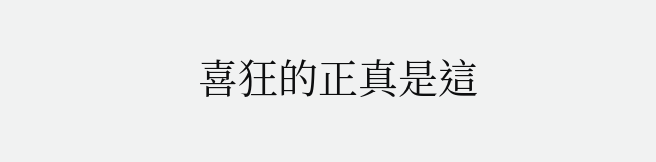喜狂的正真是這